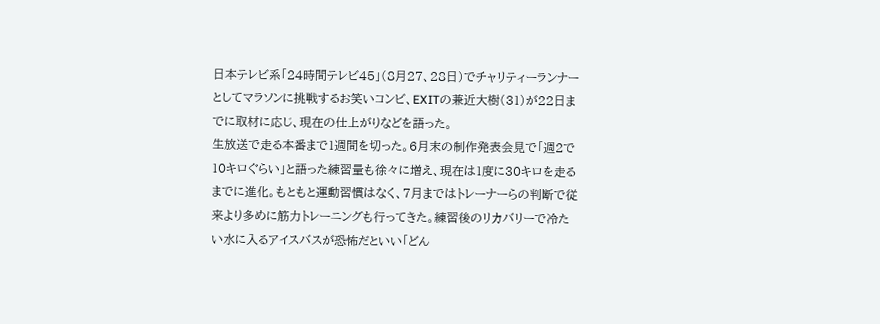日本テレビ系「24時間テレビ45」(8月27、28日)でチャリティーランナーとしてマラソンに挑戦するお笑いコンビ、EXITの兼近大樹(31)が22日までに取材に応じ、現在の仕上がりなどを語った。
生放送で走る本番まで1週間を切った。6月末の制作発表会見で「週2で10キロぐらい」と語った練習量も徐々に増え、現在は1度に30キロを走るまでに進化。もともと運動習慣はなく、7月まではトレーナーらの判断で従来より多めに筋力トレーニングも行ってきた。練習後のリカバリーで冷たい水に入るアイスバスが恐怖だといい「どん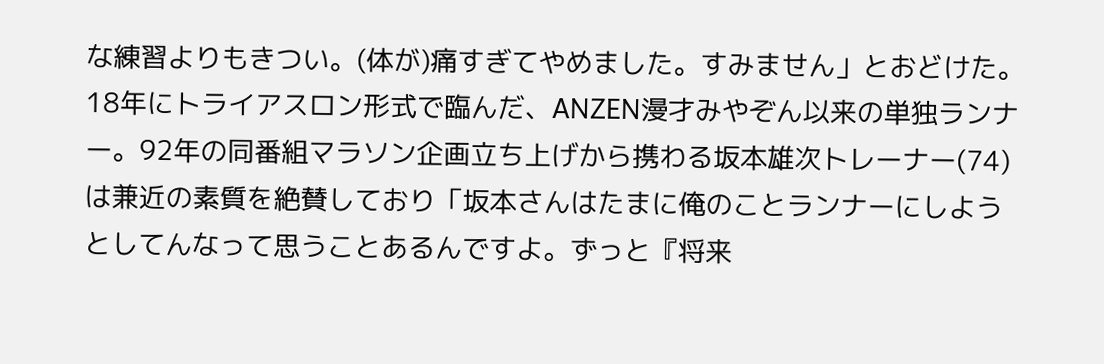な練習よりもきつい。(体が)痛すぎてやめました。すみません」とおどけた。
18年にトライアスロン形式で臨んだ、ANZEN漫才みやぞん以来の単独ランナー。92年の同番組マラソン企画立ち上げから携わる坂本雄次トレーナー(74)は兼近の素質を絶賛しており「坂本さんはたまに俺のことランナーにしようとしてんなって思うことあるんですよ。ずっと『将来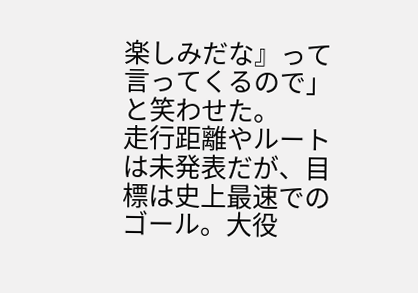楽しみだな』って言ってくるので」と笑わせた。
走行距離やルートは未発表だが、目標は史上最速でのゴール。大役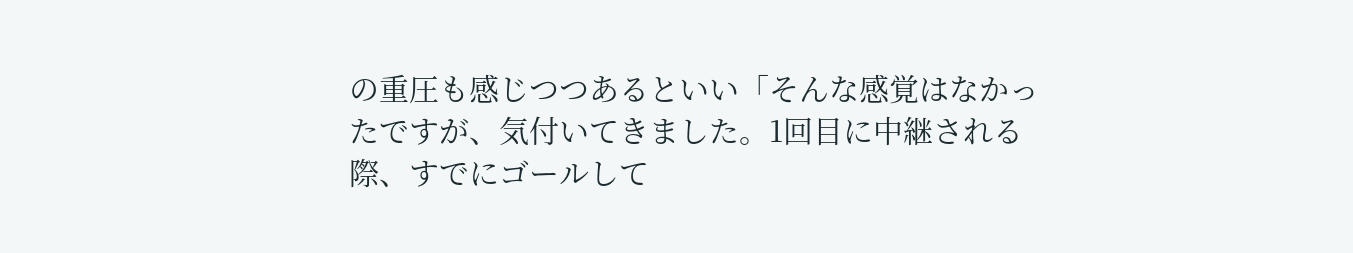の重圧も感じつつあるといい「そんな感覚はなかったですが、気付いてきました。1回目に中継される際、すでにゴールして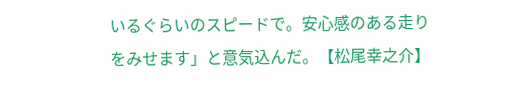いるぐらいのスピードで。安心感のある走りをみせます」と意気込んだ。【松尾幸之介】